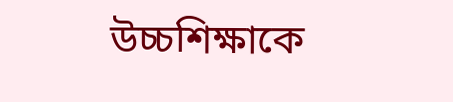উচ্চশিক্ষাকে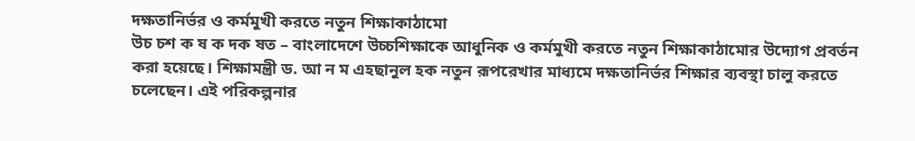দক্ষতানির্ভর ও কর্মমুখী করতে নতুন শিক্ষাকাঠামো
উচ চশ ক ষ ক দক ষত – বাংলাদেশে উচ্চশিক্ষাকে আধুনিক ও কর্মমুখী করতে নতুন শিক্ষাকাঠামোর উদ্যোগ প্রবর্তন করা হয়েছে। শিক্ষামন্ত্রী ড. আ ন ম এহছানুল হক নতুন রূপরেখার মাধ্যমে দক্ষতানির্ভর শিক্ষার ব্যবস্থা চালু করতে চলেছেন। এই পরিকল্পনার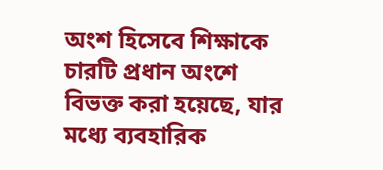অংশ হিসেবে শিক্ষাকে চারটি প্রধান অংশে বিভক্ত করা হয়েছে, যার মধ্যে ব্যবহারিক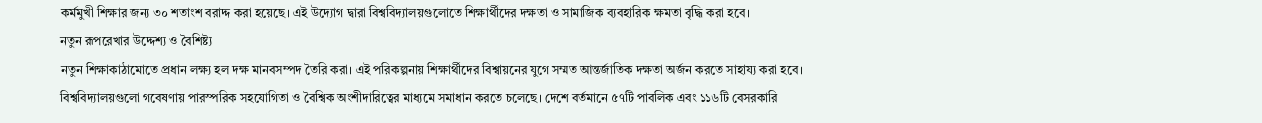কর্মমুখী শিক্ষার জন্য ৩০ শতাংশ বরাদ্দ করা হয়েছে। এই উদ্যোগ দ্বারা বিশ্ববিদ্যালয়গুলোতে শিক্ষার্থীদের দক্ষতা ও সামাজিক ব্যবহারিক ক্ষমতা বৃদ্ধি করা হবে।
নতুন রূপরেখার উদ্দেশ্য ও বৈশিষ্ট্য
নতুন শিক্ষাকাঠামোতে প্রধান লক্ষ্য হল দক্ষ মানবসম্পদ তৈরি করা। এই পরিকল্পনায় শিক্ষার্থীদের বিশ্বায়নের যুগে সম্মত আন্তর্জাতিক দক্ষতা অর্জন করতে সাহায্য করা হবে। বিশ্ববিদ্যালয়গুলো গবেষণায় পারস্পরিক সহযোগিতা ও বৈশ্বিক অংশীদারিত্বের মাধ্যমে সমাধান করতে চলেছে। দেশে বর্তমানে ৫৭টি পাবলিক এবং ১১৬টি বেসরকারি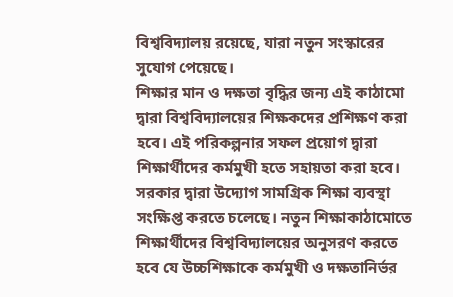বিশ্ববিদ্যালয় রয়েছে, যারা নতুন সংস্কারের সুযোগ পেয়েছে।
শিক্ষার মান ও দক্ষতা বৃদ্ধির জন্য এই কাঠামো দ্বারা বিশ্ববিদ্যালয়ের শিক্ষকদের প্রশিক্ষণ করা হবে। এই পরিকল্পনার সফল প্রয়োগ দ্বারা শিক্ষার্থীদের কর্মমুখী হতে সহায়তা করা হবে।
সরকার দ্বারা উদ্যোগ সামগ্রিক শিক্ষা ব্যবস্থা সংক্ষিপ্ত করতে চলেছে। নতুন শিক্ষাকাঠামোতে শিক্ষার্থীদের বিশ্ববিদ্যালয়ের অনুসরণ করতে হবে যে উচ্চশিক্ষাকে কর্মমুখী ও দক্ষতানির্ভর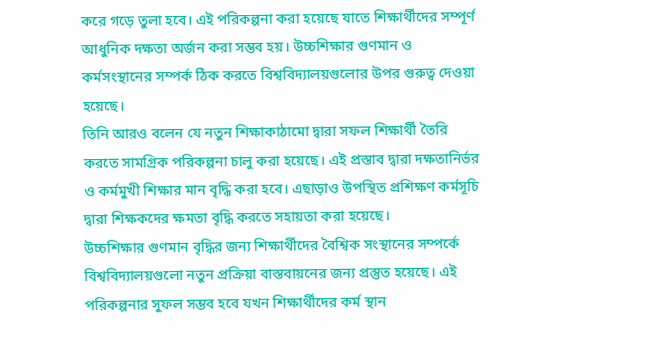করে গড়ে তুলা হবে। এই পরিকল্পনা করা হয়েছে যাতে শিক্ষার্থীদের সম্পূর্ণ আধুনিক দক্ষতা অর্জন করা সম্ভব হয়। উচ্চশিক্ষার গুণমান ও কর্মসংস্থানের সম্পর্ক ঠিক করতে বিশ্ববিদ্যালয়গুলোর উপর গুরুত্ব দেওয়া হয়েছে।
তিনি আরও বলেন যে নতুন শিক্ষাকাঠামো দ্বারা সফল শিক্ষার্থী তৈরি করতে সামগ্রিক পরিকল্পনা চালু করা হয়েছে। এই প্রস্তাব দ্বারা দক্ষতানির্ভর ও কর্মমুখী শিক্ষার মান বৃদ্ধি করা হবে। এছাড়াও উপস্থিত প্রশিক্ষণ কর্মসূচি দ্বারা শিক্ষকদের ক্ষমতা বৃদ্ধি করতে সহায়তা করা হয়েছে।
উচ্চশিক্ষার গুণমান বৃদ্ধির জন্য শিক্ষার্থীদের বৈশ্বিক সংস্থানের সম্পর্কে বিশ্ববিদ্যালয়গুলো নতুন প্রক্রিয়া বাস্তবায়নের জন্য প্রস্তুত হয়েছে। এই পরিকল্পনার সুফল সম্ভব হবে যখন শিক্ষার্থীদের কর্ম স্থান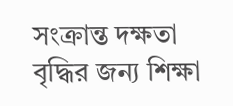সংক্রান্ত দক্ষতা বৃদ্ধির জন্য শিক্ষা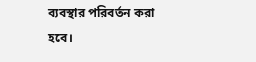ব্যবস্থার পরিবর্তন করা হবে।